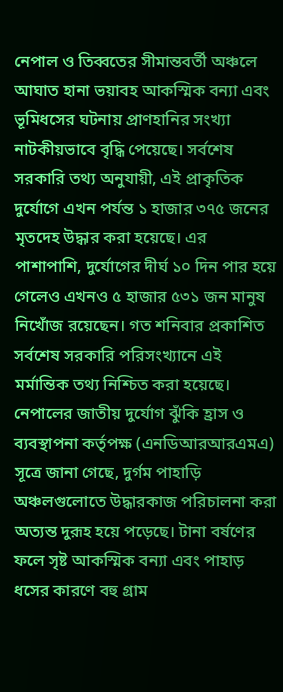নেপাল ও তিব্বতের সীমান্তবর্তী অঞ্চলে আঘাত হানা ভয়াবহ আকস্মিক বন্যা এবং ভূমিধসের ঘটনায় প্রাণহানির সংখ্যা নাটকীয়ভাবে বৃদ্ধি পেয়েছে। সর্বশেষ সরকারি তথ্য অনুযায়ী, এই প্রাকৃতিক দুর্যোগে এখন পর্যন্ত ১ হাজার ৩৭৫ জনের মৃতদেহ উদ্ধার করা হয়েছে। এর পাশাপাশি, দুর্যোগের দীর্ঘ ১০ দিন পার হয়ে গেলেও এখনও ৫ হাজার ৫৩১ জন মানুষ নিখোঁজ রয়েছেন। গত শনিবার প্রকাশিত সর্বশেষ সরকারি পরিসংখ্যানে এই মর্মান্তিক তথ্য নিশ্চিত করা হয়েছে।
নেপালের জাতীয় দুর্যোগ ঝুঁকি হ্রাস ও ব্যবস্থাপনা কর্তৃপক্ষ (এনডিআরআরএমএ) সূত্রে জানা গেছে, দুর্গম পাহাড়ি অঞ্চলগুলোতে উদ্ধারকাজ পরিচালনা করা অত্যন্ত দুরূহ হয়ে পড়েছে। টানা বর্ষণের ফলে সৃষ্ট আকস্মিক বন্যা এবং পাহাড় ধসের কারণে বহু গ্রাম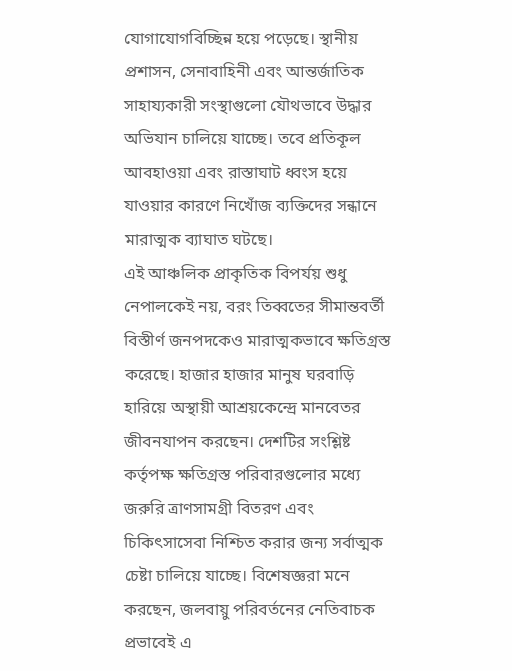যোগাযোগবিচ্ছিন্ন হয়ে পড়েছে। স্থানীয় প্রশাসন, সেনাবাহিনী এবং আন্তর্জাতিক সাহায্যকারী সংস্থাগুলো যৌথভাবে উদ্ধার অভিযান চালিয়ে যাচ্ছে। তবে প্রতিকূল আবহাওয়া এবং রাস্তাঘাট ধ্বংস হয়ে যাওয়ার কারণে নিখোঁজ ব্যক্তিদের সন্ধানে মারাত্মক ব্যাঘাত ঘটছে।
এই আঞ্চলিক প্রাকৃতিক বিপর্যয় শুধু নেপালকেই নয়, বরং তিব্বতের সীমান্তবর্তী বিস্তীর্ণ জনপদকেও মারাত্মকভাবে ক্ষতিগ্রস্ত করেছে। হাজার হাজার মানুষ ঘরবাড়ি হারিয়ে অস্থায়ী আশ্রয়কেন্দ্রে মানবেতর জীবনযাপন করছেন। দেশটির সংশ্লিষ্ট কর্তৃপক্ষ ক্ষতিগ্রস্ত পরিবারগুলোর মধ্যে জরুরি ত্রাণসামগ্রী বিতরণ এবং চিকিৎসাসেবা নিশ্চিত করার জন্য সর্বাত্মক চেষ্টা চালিয়ে যাচ্ছে। বিশেষজ্ঞরা মনে করছেন, জলবায়ু পরিবর্তনের নেতিবাচক প্রভাবেই এ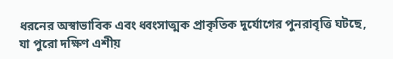ধরনের অস্বাভাবিক এবং ধ্বংসাত্মক প্রাকৃতিক দুর্যোগের পুনরাবৃত্তি ঘটছে, যা পুরো দক্ষিণ এশীয়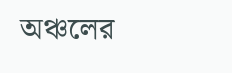অঞ্চলের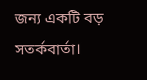জন্য একটি বড় সতর্কবার্তা।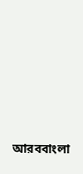আরববাংলা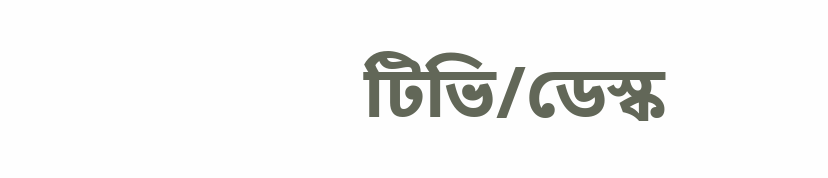টিভি/ডেস্ক